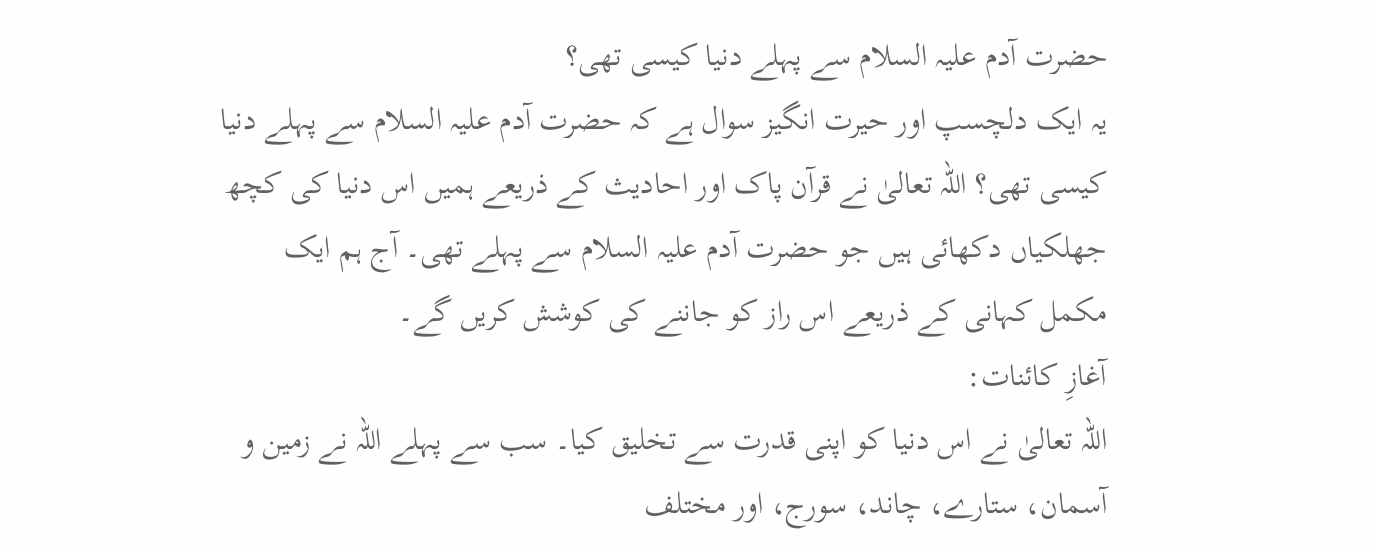حضرت آدم علیہ السلام سے پہلے دنیا کیسی تھی؟
یہ ایک دلچسپ اور حیرت انگیز سوال ہے کہ حضرت آدم علیہ السلام سے پہلے دنیا کیسی تھی؟ اللہ تعالیٰ نے قرآن پاک اور احادیث کے ذریعے ہمیں اس دنیا کی کچھ جھلکیاں دکھائی ہیں جو حضرت آدم علیہ السلام سے پہلے تھی۔ آج ہم ایک مکمل کہانی کے ذریعے اس راز کو جاننے کی کوشش کریں گے۔
آغازِ کائنات:
اللہ تعالیٰ نے اس دنیا کو اپنی قدرت سے تخلیق کیا۔ سب سے پہلے اللہ نے زمین و آسمان، ستارے، چاند، سورج، اور مختلف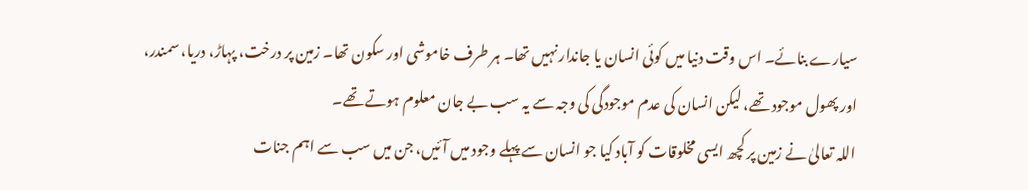سیارے بنائے۔ اس وقت دنیا میں کوئی انسان یا جاندار نہیں تھا۔ ہر طرف خاموشی اور سکون تھا۔ زمین پر درخت، پہاڑ، دریا، سمندر، اور پھول موجود تھے، لیکن انسان کی عدم موجودگی کی وجہ سے یہ سب بے جان معلوم ہوتے تھے۔
اللہ تعالیٰ نے زمین پر کچھ ایسی مخلوقات کو آباد کیا جو انسان سے پہلے وجود میں آئیں، جن میں سب سے اہم جنات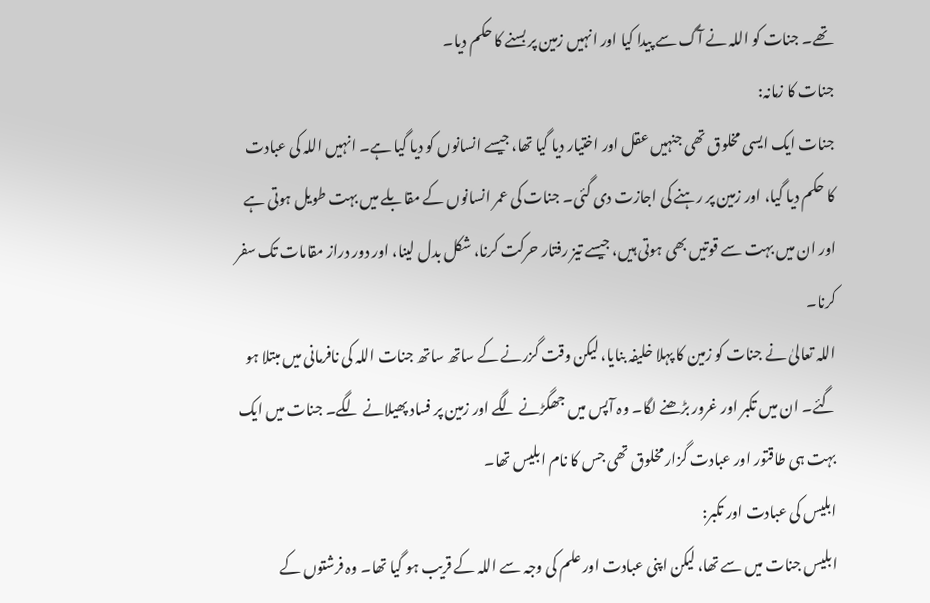تھے۔ جنات کو اللہ نے آگ سے پیدا کیا اور انہیں زمین پر بسنے کا حکم دیا۔
جنات کا زمانہ:
جنات ایک ایسی مخلوق تھی جنہیں عقل اور اختیار دیا گیا تھا، جیسے انسانوں کو دیا گیا ہے۔ انہیں اللہ کی عبادت کا حکم دیا گیا، اور زمین پر رہنے کی اجازت دی گئی۔ جنات کی عمر انسانوں کے مقابلے میں بہت طویل ہوتی ہے اور ان میں بہت سے قوتیں بھی ہوتی ہیں، جیسے تیز رفتار حرکت کرنا، شکل بدل لینا، اور دور دراز مقامات تک سفر کرنا۔
اللہ تعالیٰ نے جنات کو زمین کا پہلا خلیفہ بنایا، لیکن وقت گزرنے کے ساتھ ساتھ جنات اللہ کی نافرمانی میں مبتلا ہو گئے۔ ان میں تکبر اور غرور بڑھنے لگا۔ وہ آپس میں جھگڑنے لگے اور زمین پر فساد پھیلانے لگے۔ جنات میں ایک بہت ہی طاقتور اور عبادت گزار مخلوق تھی جس کا نام ابلیس تھا۔
ابلیس کی عبادت اور تکبر:
ابلیس جنات میں سے تھا، لیکن اپنی عبادت اور علم کی وجہ سے اللہ کے قریب ہو گیا تھا۔ وہ فرشتوں کے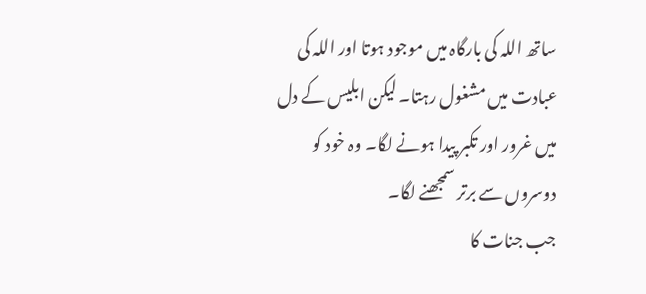ساتھ اللہ کی بارگاہ میں موجود ہوتا اور اللہ کی عبادت میں مشغول رہتا۔ لیکن ابلیس کے دل میں غرور اور تکبر پیدا ہونے لگا۔ وہ خود کو دوسروں سے برتر سمجھنے لگا۔
جب جنات کا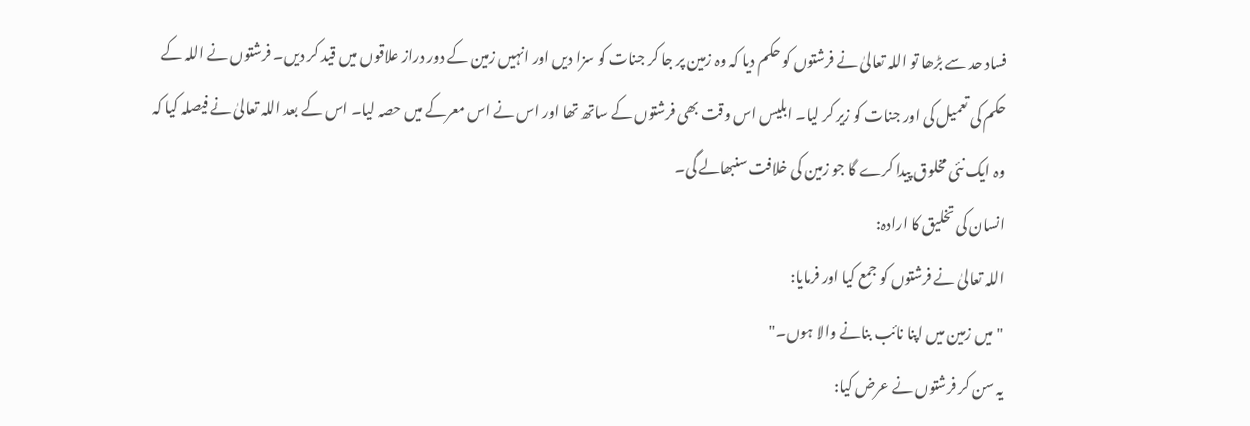فساد حد سے بڑھا تو اللہ تعالیٰ نے فرشتوں کو حکم دیا کہ وہ زمین پر جا کر جنات کو سزا دیں اور انہیں زمین کے دور دراز علاقوں میں قید کر دیں۔ فرشتوں نے اللہ کے حکم کی تعمیل کی اور جنات کو زیر کر لیا۔ ابلیس اس وقت بھی فرشتوں کے ساتھ تھا اور اس نے اس معرکے میں حصہ لیا۔ اس کے بعد اللہ تعالیٰ نے فیصلہ کیا کہ وہ ایک نئی مخلوق پیدا کرے گا جو زمین کی خلافت سنبھالے گی۔
انسان کی تخلیق کا ارادہ:
اللہ تعالیٰ نے فرشتوں کو جمع کیا اور فرمایا:
"میں زمین میں اپنا نائب بنانے والا ہوں۔"
یہ سن کر فرشتوں نے عرض کیا: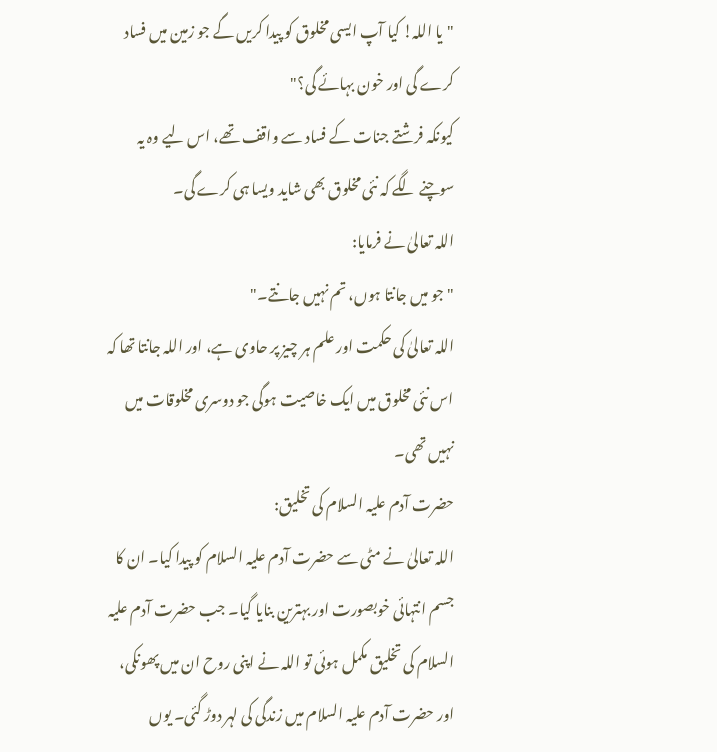"یا اللہ! کیا آپ ایسی مخلوق کو پیدا کریں گے جو زمین میں فساد کرے گی اور خون بہائے گی؟"
کیونکہ فرشتے جنات کے فساد سے واقف تھے، اس لیے وہ یہ سوچنے لگے کہ نئی مخلوق بھی شاید ویسا ہی کرے گی۔
اللہ تعالیٰ نے فرمایا:
"جو میں جانتا ہوں، تم نہیں جانتے۔"
اللہ تعالیٰ کی حکمت اور علم ہر چیز پر حاوی ہے، اور اللہ جانتا تھا کہ اس نئی مخلوق میں ایک خاصیت ہوگی جو دوسری مخلوقات میں نہیں تھی۔
حضرت آدم علیہ السلام کی تخلیق:
اللہ تعالیٰ نے مٹی سے حضرت آدم علیہ السلام کو پیدا کیا۔ ان کا جسم انتہائی خوبصورت اور بہترین بنایا گیا۔ جب حضرت آدم علیہ السلام کی تخلیق مکمل ہوئی تو اللہ نے اپنی روح ان میں پھونکی، اور حضرت آدم علیہ السلام میں زندگی کی لہر دوڑ گئی۔ یوں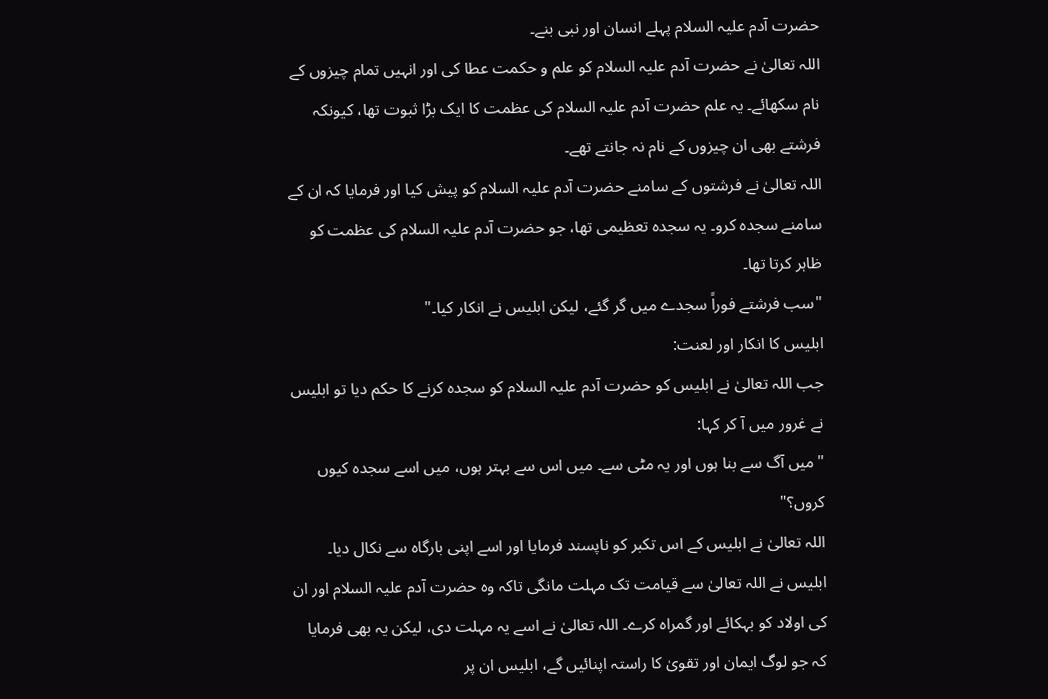حضرت آدم علیہ السلام پہلے انسان اور نبی بنے۔
اللہ تعالیٰ نے حضرت آدم علیہ السلام کو علم و حکمت عطا کی اور انہیں تمام چیزوں کے نام سکھائے۔ یہ علم حضرت آدم علیہ السلام کی عظمت کا ایک بڑا ثبوت تھا، کیونکہ فرشتے بھی ان چیزوں کے نام نہ جانتے تھے۔
اللہ تعالیٰ نے فرشتوں کے سامنے حضرت آدم علیہ السلام کو پیش کیا اور فرمایا کہ ان کے سامنے سجدہ کرو۔ یہ سجدہ تعظیمی تھا، جو حضرت آدم علیہ السلام کی عظمت کو ظاہر کرتا تھا۔
"سب فرشتے فوراً سجدے میں گر گئے، لیکن ابلیس نے انکار کیا۔"
ابلیس کا انکار اور لعنت:
جب اللہ تعالیٰ نے ابلیس کو حضرت آدم علیہ السلام کو سجدہ کرنے کا حکم دیا تو ابلیس نے غرور میں آ کر کہا:
"میں آگ سے بنا ہوں اور یہ مٹی سے۔ میں اس سے بہتر ہوں، میں اسے سجدہ کیوں کروں؟"
اللہ تعالیٰ نے ابلیس کے اس تکبر کو ناپسند فرمایا اور اسے اپنی بارگاہ سے نکال دیا۔ ابلیس نے اللہ تعالیٰ سے قیامت تک مہلت مانگی تاکہ وہ حضرت آدم علیہ السلام اور ان کی اولاد کو بہکائے اور گمراہ کرے۔ اللہ تعالیٰ نے اسے یہ مہلت دی، لیکن یہ بھی فرمایا کہ جو لوگ ایمان اور تقویٰ کا راستہ اپنائیں گے، ابلیس ان پر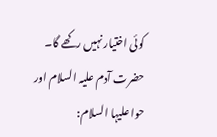کوئی اختیار نہیں رکھے گا۔
حضرت آدم علیہ السلام اور حوا علیہا السلام: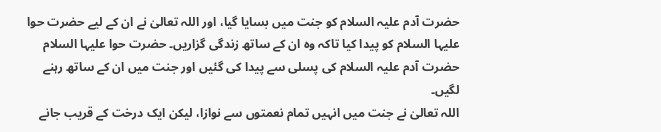حضرت آدم علیہ السلام کو جنت میں بسایا گیا، اور اللہ تعالیٰ نے ان کے لیے حضرت حوا علیہا السلام کو پیدا کیا تاکہ وہ ان کے ساتھ زندگی گزاریں۔ حضرت حوا علیہا السلام حضرت آدم علیہ السلام کی پسلی سے پیدا کی گئیں اور جنت میں ان کے ساتھ رہنے لگیں۔
اللہ تعالیٰ نے جنت میں انہیں تمام نعمتوں سے نوازا، لیکن ایک درخت کے قریب جانے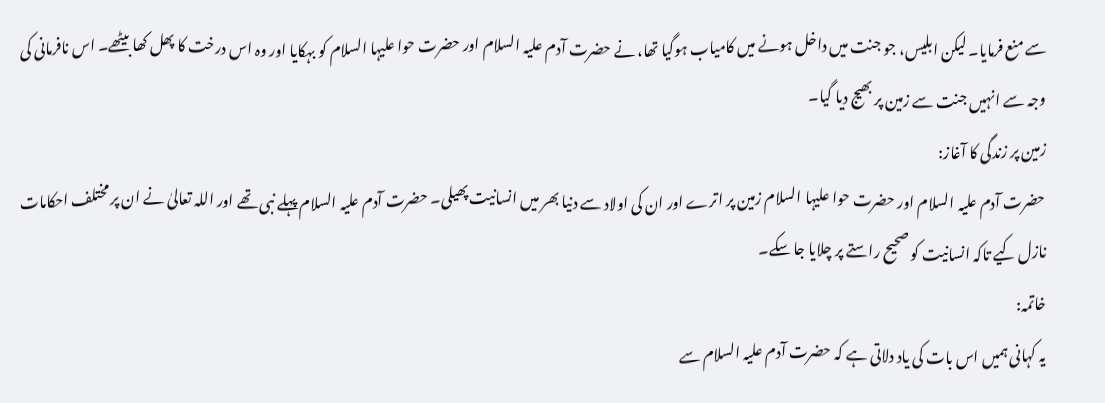سے منع فرمایا۔ لیکن ابلیس، جو جنت میں داخل ہونے میں کامیاب ہوگیا تھا، نے حضرت آدم علیہ السلام اور حضرت حوا علیہا السلام کو بہکایا اور وہ اس درخت کا پھل کھا بیٹھے۔ اس نافرمانی کی وجہ سے انہیں جنت سے زمین پر بھیج دیا گیا۔
زمین پر زندگی کا آغاز:
حضرت آدم علیہ السلام اور حضرت حوا علیہا السلام زمین پر اترے اور ان کی اولاد سے دنیا بھر میں انسانیت پھیلی۔ حضرت آدم علیہ السلام پہلے نبی تھے اور اللہ تعالیٰ نے ان پر مختلف احکامات نازل کیے تاکہ انسانیت کو صحیح راستے پر چلایا جا سکے۔
خاتمہ:
یہ کہانی ہمیں اس بات کی یاد دلاتی ہے کہ حضرت آدم علیہ السلام سے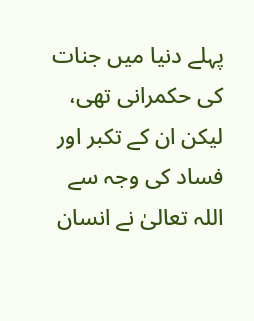پہلے دنیا میں جنات کی حکمرانی تھی، لیکن ان کے تکبر اور فساد کی وجہ سے اللہ تعالیٰ نے انسان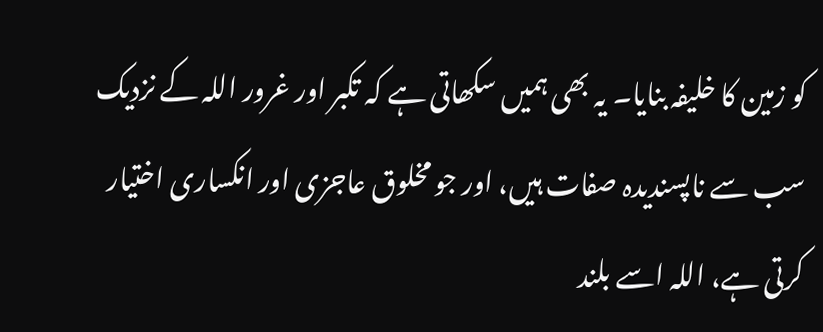کو زمین کا خلیفہ بنایا۔ یہ بھی ہمیں سکھاتی ہے کہ تکبر اور غرور اللہ کے نزدیک سب سے ناپسندیدہ صفات ہیں، اور جو مخلوق عاجزی اور انکساری اختیار کرتی ہے، اللہ اسے بلند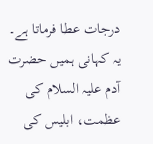درجات عطا فرماتا ہے۔
یہ کہانی ہمیں حضرت آدم علیہ السلام کی عظمت، ابلیس کی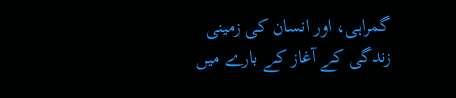گمراہی، اور انسان کی زمینی زندگی کے آغاز کے بارے میں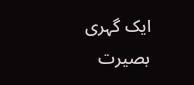ایک گہری بصیرت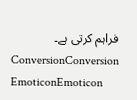فراہم کرتی ہے۔
ConversionConversion EmoticonEmoticon